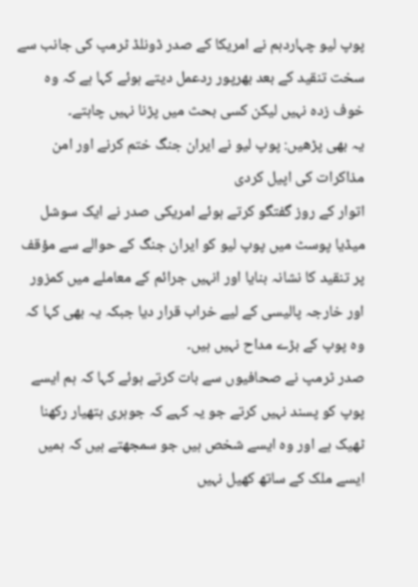پوپ لیو چہاردہم نے امریکا کے صدر ڈونلڈ ٹرمپ کی جانب سے سخت تنقید کے بعد بھرپور ردعمل دیتے ہوئے کہا ہے کہ وہ خوف زدہ نہیں لیکن کسی بحث میں پڑنا نہیں چاہتے۔
یہ بھی پڑھیں: پوپ لیو نے ایران جنگ ختم کرنے اور امن مذاکرات کی اپیل کردی
اتوار کے روز گفتگو کرتے ہوئے امریکی صدر نے ایک سوشل میڈیا پوسٹ میں پوپ لیو کو ایران جنگ کے حوالے سے مؤقف پر تنقید کا نشانہ بنایا اور انہیں جرائم کے معاملے میں کمزور اور خارجہ پالیسی کے لیے خراب قرار دیا جبکہ یہ بھی کہا کہ وہ پوپ کے بڑے مداح نہیں ہیں۔
صدر ٹرمپ نے صحافیوں سے بات کرتے ہوئے کہا کہ ہم ایسے پوپ کو پسند نہیں کرتے جو یہ کہے کہ جوہری ہتھیار رکھنا ٹھیک ہے اور وہ ایسے شخص ہیں جو سمجھتے ہیں کہ ہمیں ایسے ملک کے ساتھ کھیل نہیں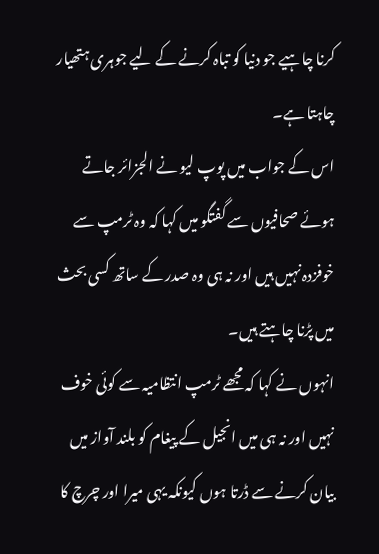کرنا چاہیے جو دنیا کو تباہ کرنے کے لیے جوہری ہتھیار چاہتا ہے۔
اس کے جواب میں پوپ لیو نے الجزائر جاتے ہوئے صحافیوں سے گفتگو میں کہا کہ وہ ٹرمپ سے خوفزدہ نہیں ہیں اور نہ ہی وہ صدر کے ساتھ کسی بحث میں پڑنا چاہتے ہیں۔
انہوں نے کہا کہ مجھے ٹرمپ انتظامیہ سے کوئی خوف نہیں اور نہ ہی میں انجیل کے پیغام کو بلند آواز میں بیان کرنے سے ڈرتا ہوں کیونکہ یہی میرا اور چرچ کا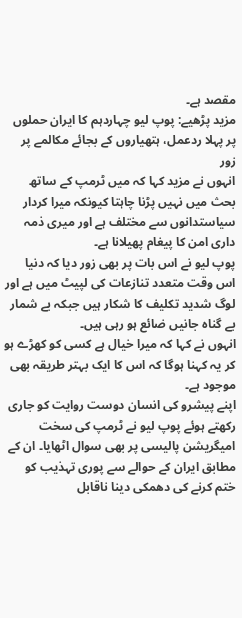مقصد ہے۔
مزید پڑھیے: پوپ لیو چہاردہم کا ایران حملوں پر پہلا ردعمل، ہتھیاروں کے بجائے مکالمے پر زور
انہوں نے مزید کہا کہ میں ٹرمپ کے ساتھ بحث میں نہیں پڑنا چاہتا کیونکہ میرا کردار سیاستدانوں سے مختلف ہے اور میری ذمہ داری امن کا پیغام پھیلانا ہے۔
پوپ لیو نے اس بات پر بھی زور دیا کہ دنیا اس وقت متعدد تنازعات کی لپیٹ میں ہے اور لوگ شدید تکلیف کا شکار ہیں جبکہ بے شمار بے گناہ جانیں ضائع ہو رہی ہیں۔
انہوں نے کہا کہ میرا خیال ہے کسی کو کھڑے ہو کر یہ کہنا ہوگا کہ اس کا ایک بہتر طریقہ بھی موجود ہے۔
اپنے پیشرو کی انسان دوست روایت کو جاری رکھتے ہوئے پوپ لیو نے ٹرمپ کی سخت امیگریشن پالیسی پر بھی سوال اٹھایا۔ ان کے مطابق ایران کے حوالے سے پوری تہذیب کو ختم کرنے کی دھمکی دینا ناقابل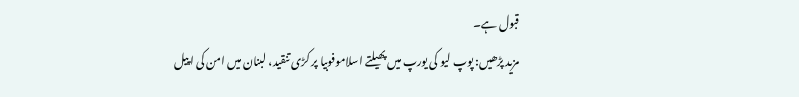قبول ہے۔
مزید پڑھیں: پوپ لیو کی یورپ میں پھیلتے اسلاموفوبیا پر کڑی تنقید، لبنان میں امن کی اپیل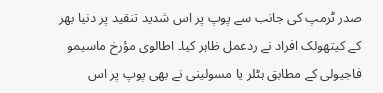صدر ٹرمپ کی جانب سے پوپ پر اس شدید تنقید پر دنیا بھر کے کیتھولک افراد نے ردعمل ظاہر کیا۔ اطالوی مؤرخ ماسیمو فاجیولی کے مطابق ہٹلر یا مسولینی نے بھی پوپ پر اس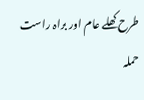طرح کھلے عام اور براہ راست حملہ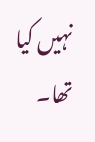نہیں کیا تھا۔